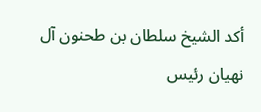أكد الشيخ سلطان بن طحنون آل نهيان رئيس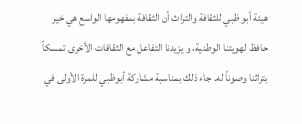هيئة أبو ظبي للثقافة والتراث أن الثقافة بمفهومها الواسع هي خير حافظ لهويتنا الوطنية، و يزيدنا التفاعل مع الثقافات الأخرى تمسكاً بتراثنا وصوناً له. جاء ذلك بمناسبة مشاركة أبوظبي للمرة الأولى في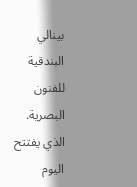بينالي البندقية للفنون البصرية. الذي يفتتح اليوم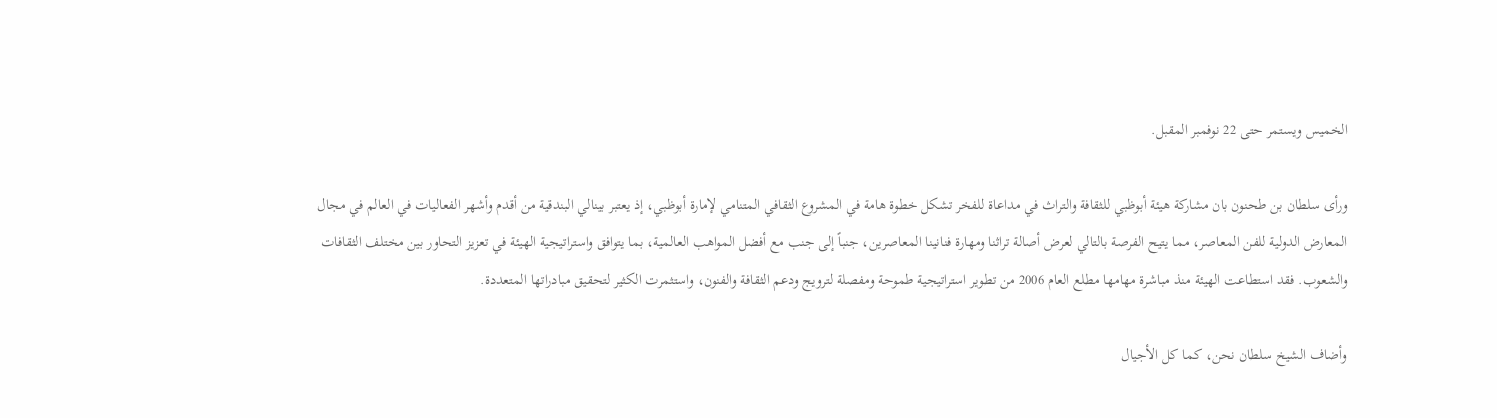الخميس ويستمر حتى 22 نوفمبر المقبل.

ورأى سلطان بن طحنون بان مشاركة هيئة أبوظبي للثقافة والتراث في مداعاة للفخر تشكل خطوة هامة في المشروع الثقافي المتنامي لإمارة أبوظبي، إذ يعتبر بينالي البندقية من أقدم وأشهر الفعاليات في العالم في مجال المعارض الدولية للفن المعاصر، مما يتيح الفرصة بالتالي لعرض أصالة تراثنا ومهارة فنانينا المعاصرين، جنباً إلى جنب مع أفضل المواهب العالمية، بما يتوافق واستراتيجية الهيئة في تعزيز التحاور بين مختلف الثقافات والشعوب. فقد استطاعت الهيئة منذ مباشرة مهامها مطلع العام 2006 من تطوير استراتيجية طموحة ومفصلة لترويج ودعم الثقافة والفنون، واستثمرت الكثير لتحقيق مبادراتها المتعددة.

وأضاف الشيخ سلطان نحن، كما كل الأجيال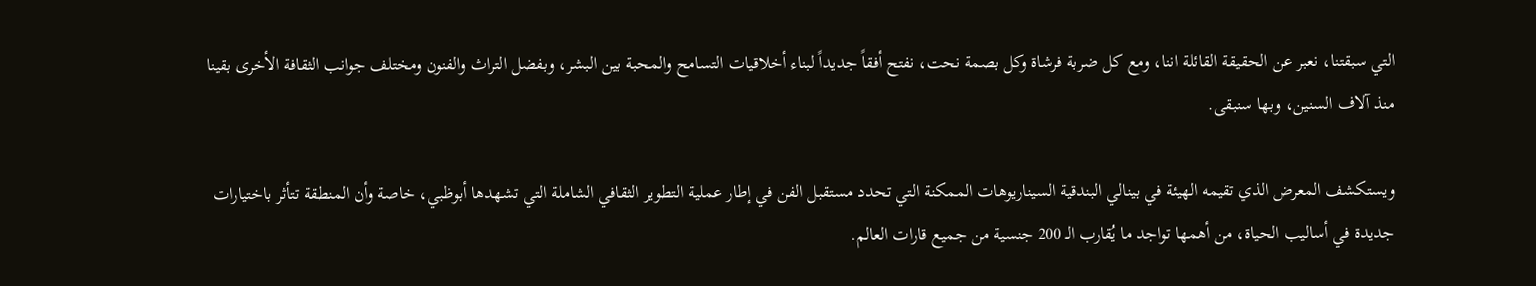التي سبقتنا، نعبر عن الحقيقة القائلة اننا، ومع كل ضربة فرشاة وكل بصمة نحت، نفتح أفقاً جديداً لبناء أخلاقيات التسامح والمحبة بين البشر، وبفضل التراث والفنون ومختلف جوانب الثقافة الأخرى بقينا منذ آلاف السنين، وبها سنبقى.

ويستكشف المعرض الذي تقيمه الهيئة في بينالي البندقية السيناريوهات الممكنة التي تحدد مستقبل الفن في إطار عملية التطوير الثقافي الشاملة التي تشهدها أبوظبي، خاصة وأن المنطقة تتأثر باختيارات جديدة في أساليب الحياة، من أهمها تواجد ما يُقارب الـ 200 جنسية من جميع قارات العالم.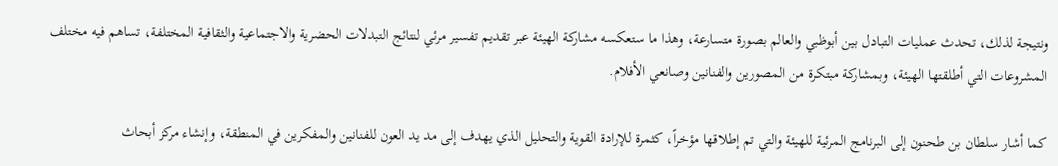ونتيجة لذلك، تحدث عمليات التبادل بين أبوظبي والعالم بصورة متسارعة، وهذا ما ستعكسه مشاركة الهيئة عبر تقديم تفسير مرئي لنتائج التبدلات الحضرية والاجتماعية والثقافية المختلفة، تساهم فيه مختلف المشروعات التي أطلقتها الهيئة، وبمشاركة مبتكرة من المصورين والفنانين وصانعي الأفلام.

كما أشار سلطان بن طحنون إلى البرنامج المرئية للهيئة والتي تم إطلاقها مؤخراً، كثمرة للإرادة القوية والتحليل الذي يهدف إلى مد يد العون للفنانين والمفكرين في المنطقة، وإنشاء مركز أبحاث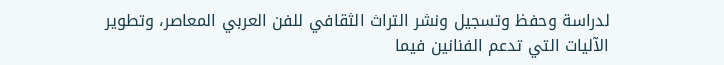لدراسة وحفظ وتسجيل ونشر التراث الثقافي للفن العربي المعاصر، وتطوير الآليات التي تدعم الفنانين فيما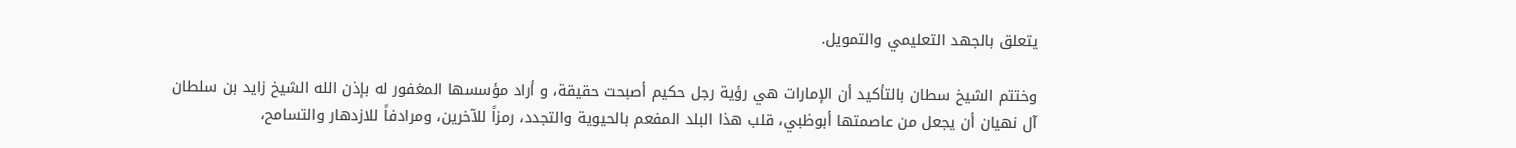يتعلق بالجهد التعليمي والتمويل.

وختتم الشيخ سطان بالتأكيد أن الإمارات هي رؤية رجل حكيم أصبحت حقيقة، و أراد مؤسسها المغفور له بإذن الله الشيخ زايد بن سلطان آل نهيان أن يجعل من عاصمتها أبوظبي، قلب هذا البلد المفعم بالحيوية والتجدد، رمزاً للآخرين، ومرادفاً للازدهار والتسامح،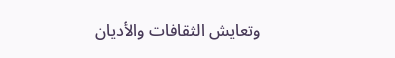وتعايش الثقافات والأديان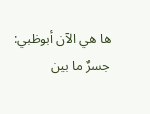ها هي الآن أبوظبي: جسرٌ ما بين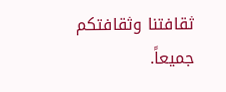ثقافتنا وثقافتكم جميعاً.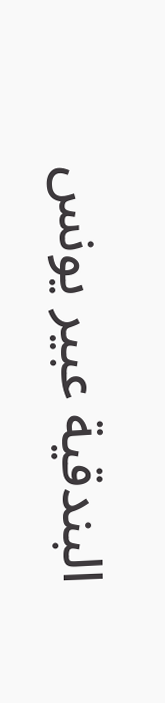البندقية عبير يونس